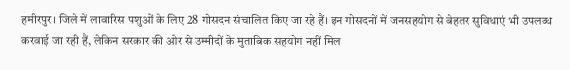हमीरपुर। जिले में लावारिस पशुओं के लिए 28 गोसदन संचालित किए जा रहे हैं। इन गोसदनों में जनसहयोग से बेहतर सुविधाएं भी उपलब्ध करवाई जा रही हैं, लेकिन सरकार की ओर से उम्मीदों के मुताबिक सहयोग नहीं मिल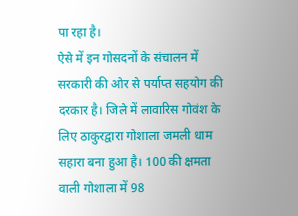पा रहा है।
ऐसे में इन गोसदनों के संचालन में सरकारी की ओर से पर्याप्त सहयोग की दरकार है। जिले में लावारिस गोवंश के लिए ठाकुरद्वारा गोशाला जमली धाम सहारा बना हुआ है। 100 की क्षमता वाली गोशाला में 98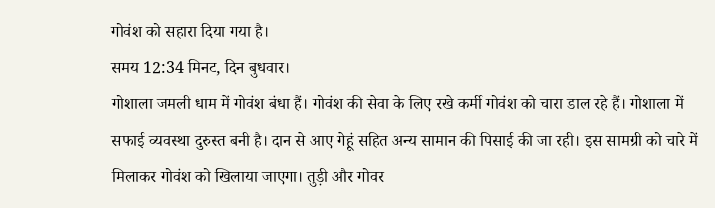गोवंश को सहारा दिया गया है।
समय 12:34 मिनट, दिन बुधवार।
गोशाला जमली धाम में गोवंश बंधा हैं। गोवंश की सेवा के लिए रखे कर्मी गोवंश को चारा डाल रहे हैं। गोशाला में सफाई व्यवस्था दुरुस्त बनी है। दान से आए गेहूं सहित अन्य सामान की पिसाई की जा रही। इस सामग्री को चारे में मिलाकर गोवंश को खिलाया जाएगा। तुड़ी और गोवर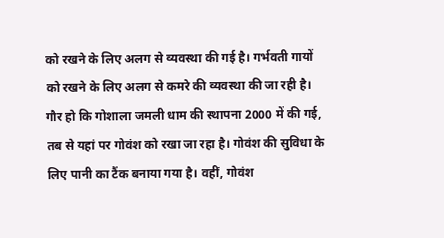को रखने के लिए अलग से व्यवस्था की गई है। गर्भवती गायों को रखने के लिए अलग से कमरे की व्यवस्था की जा रही है।
गौर हो कि गोशाला जमली धाम की स्थापना 2000 में की गई, तब से यहां पर गोवंश को रखा जा रहा है। गोवंश की सुविधा के लिए पानी का टैंक बनाया गया है। वहीं, गोवंश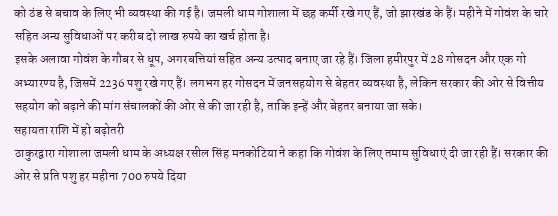को ठंड से बचाव के लिए भी व्यवस्था की गई है। जमली धाम गोशाला में छह कर्मी रखे गए हैं, जो झारखंड के हैं। महीने में गोवंश के चारे सहित अन्य सुविधाओं पर करीब दो लाख रुपये का खर्च होता है।
इसके अलावा गोवंश के गौबर से धूप, अगरबत्तियां सहित अन्य उत्पाद बनाए जा रहे हैं। जिला हमीरपुर में 28 गोसदन और एक गो अभ्यारण्य है, जिसमें 2236 पशु रखे गए हैं। लगभग हर गोसदन में जनसहयोग से बेहतर व्यवस्था है, लेकिन सरकार की ओर से वित्तीय सहयोग को बढ़ाने की मांग संचालकों की ओर से की जा रही है, ताकि इन्हें और बेहतर बनाया जा सके।
सहायता राशि में हो बढ़ोतरी
ठाकुरद्वारा गोशाला जमली धाम के अध्यक्ष रसील सिंह मनकोटिया ने कहा कि गोवंश के लिए तमाम सुविधाएं दी जा रही हैं। सरकार की ओर से प्रति पशु हर महीना 700 रुपये दिया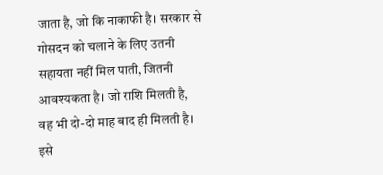जाता है, जो कि नाकाफी है। सरकार से गोसदन को चलाने के लिए उतनी सहायता नहीं मिल पाती, जितनी आवश्यकता है। जो राशि मिलती है, वह भी दो-दो माह बाद ही मिलती है। इसे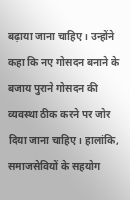बढ़ाया जाना चाहिए। उन्होंने कहा कि नए गोसदन बनाने के बजाय पुराने गोसदन की व्यवस्था ठीक करने पर जोर दिया जाना चाहिए। हालांकि, समाजसेवियों के सहयोग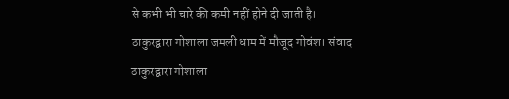से कभी भी चारे की कमी नहीं होने दी जाती है।
ठाकुरद्वारा गोशाला जमली धाम में मौजूद गोवंश। संवाद
ठाकुरद्वारा गोशाला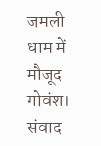जमली धाम में मौजूद गोवंश। संवाद